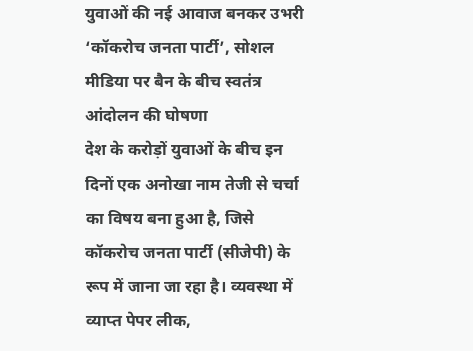युवाओं की नई आवाज बनकर उभरी ‘कॉकरोच जनता पार्टी’, सोशल मीडिया पर बैन के बीच स्वतंत्र आंदोलन की घोषणा
देश के करोड़ों युवाओं के बीच इन दिनों एक अनोखा नाम तेजी से चर्चा का विषय बना हुआ है, जिसे कॉकरोच जनता पार्टी (सीजेपी) के रूप में जाना जा रहा है। व्यवस्था में व्याप्त पेपर लीक,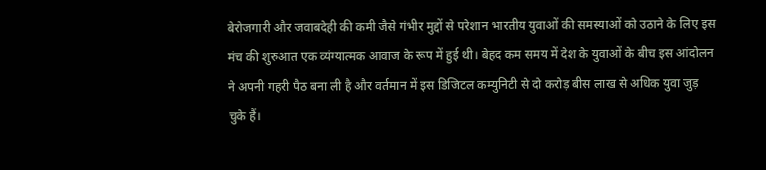बेरोजगारी और जवाबदेही की कमी जैसे गंभीर मुद्दों से परेशान भारतीय युवाओं की समस्याओं को उठाने के लिए इस मंच की शुरुआत एक व्यंग्यात्मक आवाज के रूप में हुई थी। बेहद कम समय में देश के युवाओं के बीच इस आंदोलन ने अपनी गहरी पैठ बना ली है और वर्तमान में इस डिजिटल कम्युनिटी से दो करोड़ बीस लाख से अधिक युवा जुड़ चुके हैं।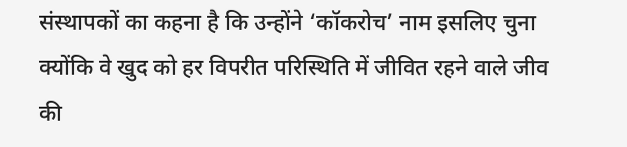संस्थापकों का कहना है कि उन्होंने ‘कॉकरोच’ नाम इसलिए चुना क्योंकि वे खुद को हर विपरीत परिस्थिति में जीवित रहने वाले जीव की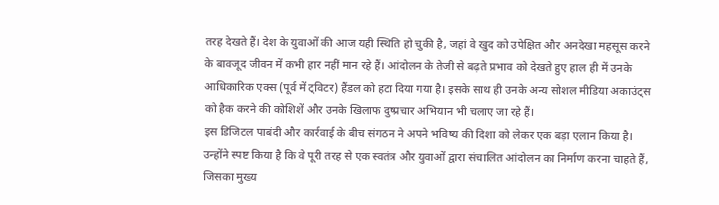तरह देखते हैं। देश के युवाओं की आज यही स्थिति हो चुकी है, जहां वे खुद को उपेक्षित और अनदेखा महसूस करने के बावजूद जीवन में कभी हार नहीं मान रहे हैं। आंदोलन के तेजी से बढ़ते प्रभाव को देखते हुए हाल ही में उनके आधिकारिक एक्स (पूर्व में ट्विटर) हैंडल को हटा दिया गया है। इसके साथ ही उनके अन्य सोशल मीडिया अकाउंट्स को हैक करने की कोशिशें और उनके खिलाफ दुष्प्रचार अभियान भी चलाए जा रहे हैं।
इस डिजिटल पाबंदी और कार्रवाई के बीच संगठन ने अपने भविष्य की दिशा को लेकर एक बड़ा एलान किया है। उन्होंने स्पष्ट किया है कि वे पूरी तरह से एक स्वतंत्र और युवाओं द्वारा संचालित आंदोलन का निर्माण करना चाहते हैं, जिसका मुख्य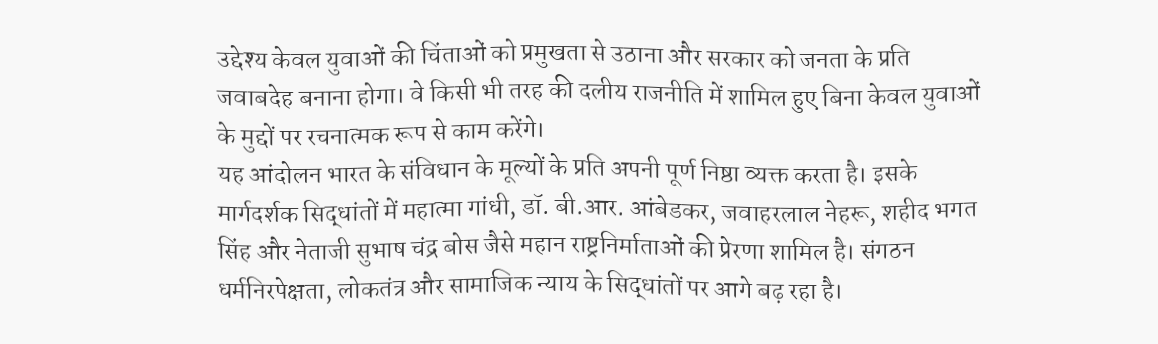उद्देश्य केवल युवाओं की चिंताओं को प्रमुखता से उठाना और सरकार को जनता के प्रति जवाबदेह बनाना होगा। वे किसी भी तरह की दलीय राजनीति में शामिल हुए बिना केवल युवाओं के मुद्दों पर रचनात्मक रूप से काम करेंगे।
यह आंदोलन भारत के संविधान के मूल्यों के प्रति अपनी पूर्ण निष्ठा व्यक्त करता है। इसके मार्गदर्शक सिद्धांतों में महात्मा गांधी, डॉ. बी.आर. आंबेडकर, जवाहरलाल नेहरू, शहीद भगत सिंह और नेताजी सुभाष चंद्र बोस जैसे महान राष्ट्रनिर्माताओं की प्रेरणा शामिल है। संगठन धर्मनिरपेक्षता, लोकतंत्र और सामाजिक न्याय के सिद्धांतों पर आगे बढ़ रहा है।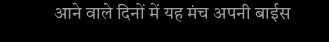आने वाले दिनों में यह मंच अपनी बाईस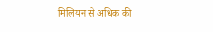मिलियन से अधिक की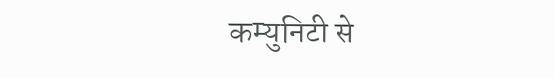कम्युनिटी से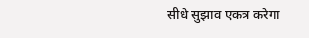सीधे सुझाव एकत्र करेगा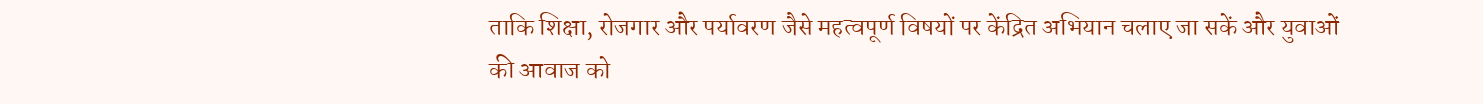ताकि शिक्षा, रोजगार और पर्यावरण जैसे महत्वपूर्ण विषयों पर केंद्रित अभियान चलाए जा सकें और युवाओं की आवाज को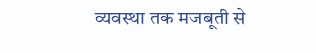व्यवस्था तक मजबूती से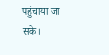पहुंचाया जा
सके।